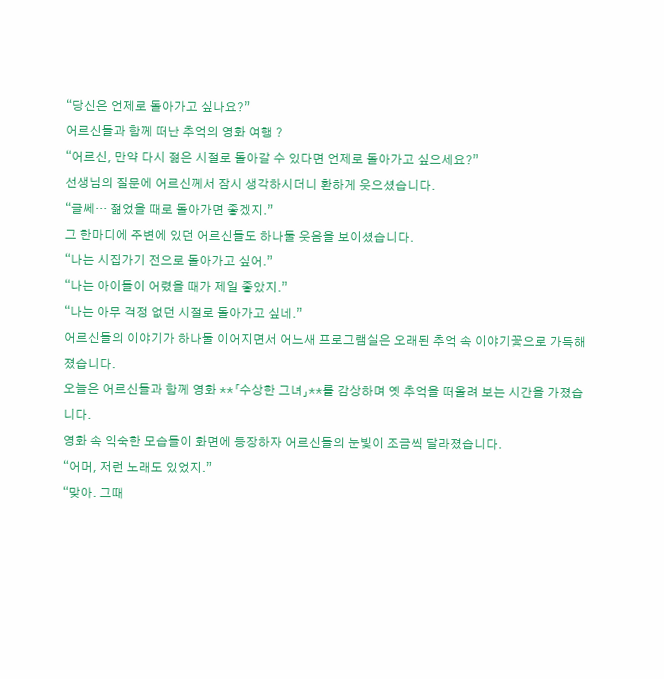“당신은 언제로 돌아가고 싶나요?”
어르신들과 함께 떠난 추억의 영화 여행 ?
“어르신, 만약 다시 젊은 시절로 돌아갈 수 있다면 언제로 돌아가고 싶으세요?”
선생님의 질문에 어르신께서 잠시 생각하시더니 환하게 웃으셨습니다.
“글쎄… 젊었을 때로 돌아가면 좋겠지.”
그 한마디에 주변에 있던 어르신들도 하나둘 웃음을 보이셨습니다.
“나는 시집가기 전으로 돌아가고 싶어.”
“나는 아이들이 어렸을 때가 제일 좋았지.”
“나는 아무 걱정 없던 시절로 돌아가고 싶네.”
어르신들의 이야기가 하나둘 이어지면서 어느새 프로그램실은 오래된 추억 속 이야기꽃으로 가득해졌습니다.
오늘은 어르신들과 함께 영화 **「수상한 그녀」**를 감상하며 옛 추억을 떠올려 보는 시간을 가졌습니다.
영화 속 익숙한 모습들이 화면에 등장하자 어르신들의 눈빛이 조금씩 달라졌습니다.
“어머, 저런 노래도 있었지.”
“맞아. 그때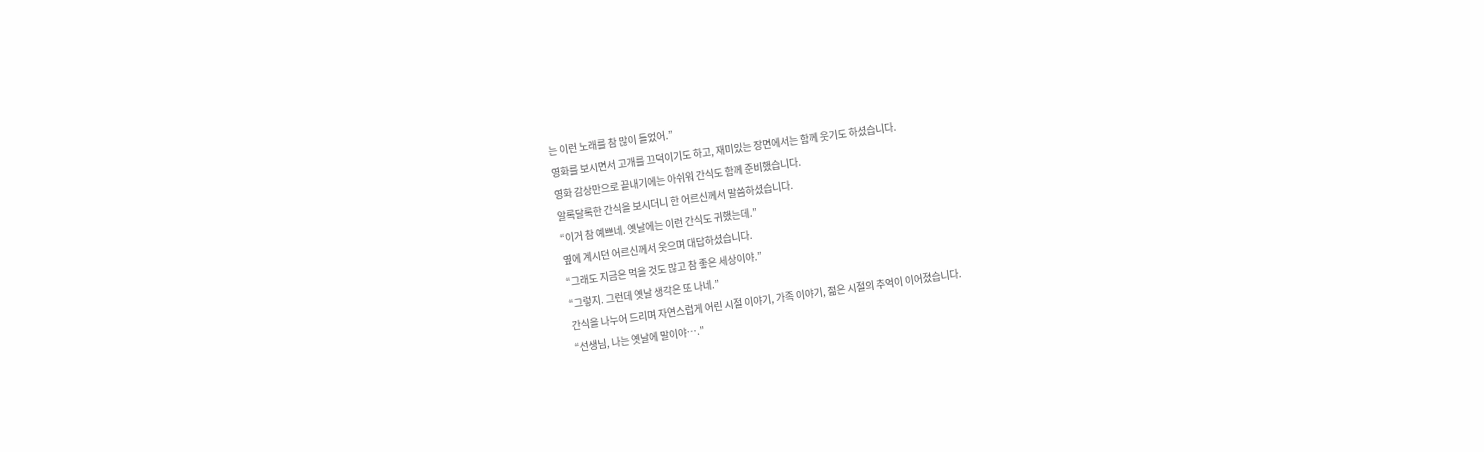는 이런 노래를 참 많이 들었어.”
영화를 보시면서 고개를 끄덕이기도 하고, 재미있는 장면에서는 함께 웃기도 하셨습니다.
영화 감상만으로 끝내기에는 아쉬워 간식도 함께 준비했습니다.
알록달록한 간식을 보시더니 한 어르신께서 말씀하셨습니다.
“이거 참 예쁘네. 옛날에는 이런 간식도 귀했는데.”
옆에 계시던 어르신께서 웃으며 대답하셨습니다.
“그래도 지금은 먹을 것도 많고 참 좋은 세상이야.”
“그렇지. 그런데 옛날 생각은 또 나네.”
간식을 나누어 드리며 자연스럽게 어린 시절 이야기, 가족 이야기, 젊은 시절의 추억이 이어졌습니다.
“선생님, 나는 옛날에 말이야….”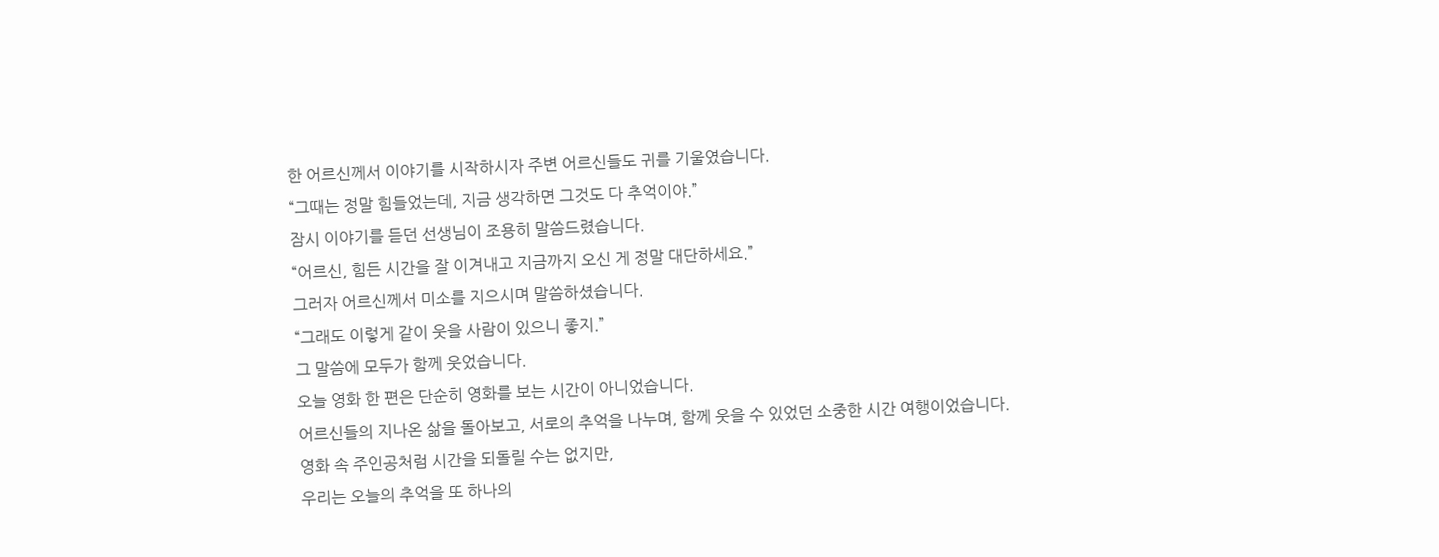한 어르신께서 이야기를 시작하시자 주변 어르신들도 귀를 기울였습니다.
“그때는 정말 힘들었는데, 지금 생각하면 그것도 다 추억이야.”
잠시 이야기를 듣던 선생님이 조용히 말씀드렸습니다.
“어르신, 힘든 시간을 잘 이겨내고 지금까지 오신 게 정말 대단하세요.”
그러자 어르신께서 미소를 지으시며 말씀하셨습니다.
“그래도 이렇게 같이 웃을 사람이 있으니 좋지.”
그 말씀에 모두가 함께 웃었습니다.
오늘 영화 한 편은 단순히 영화를 보는 시간이 아니었습니다.
어르신들의 지나온 삶을 돌아보고, 서로의 추억을 나누며, 함께 웃을 수 있었던 소중한 시간 여행이었습니다.
영화 속 주인공처럼 시간을 되돌릴 수는 없지만,
우리는 오늘의 추억을 또 하나의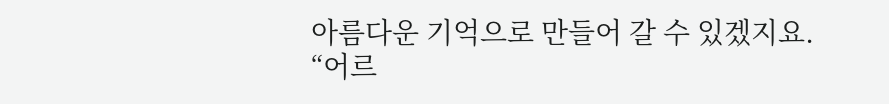아름다운 기억으로 만들어 갈 수 있겠지요.
“어르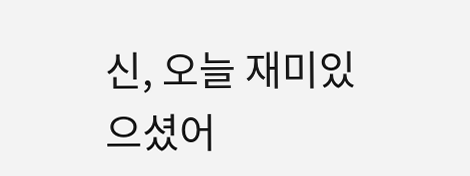신, 오늘 재미있으셨어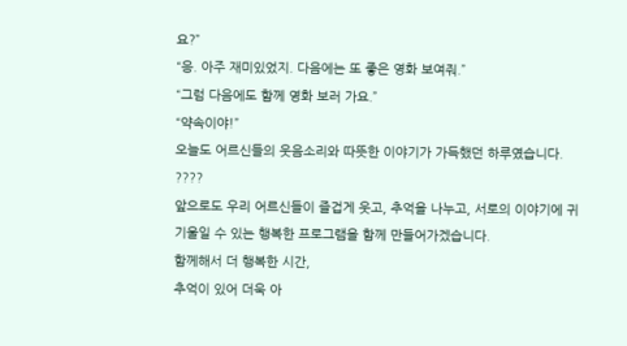요?”
“응. 아주 재미있었지. 다음에는 또 좋은 영화 보여줘.”
“그럼 다음에도 함께 영화 보러 가요.”
“약속이야!”
오늘도 어르신들의 웃음소리와 따뜻한 이야기가 가득했던 하루였습니다. ????
앞으로도 우리 어르신들이 즐겁게 웃고, 추억을 나누고, 서로의 이야기에 귀 기울일 수 있는 행복한 프로그램을 함께 만들어가겠습니다.
함께해서 더 행복한 시간,
추억이 있어 더욱 아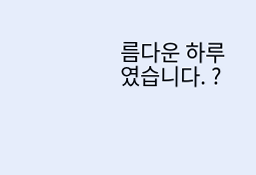름다운 하루였습니다. ?